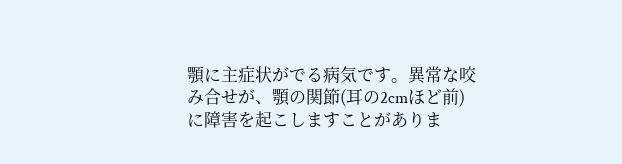顎に主症状がでる病気です。異常な咬み合せが、顎の関節(耳の2cmほど前)に障害を起こしますことがありま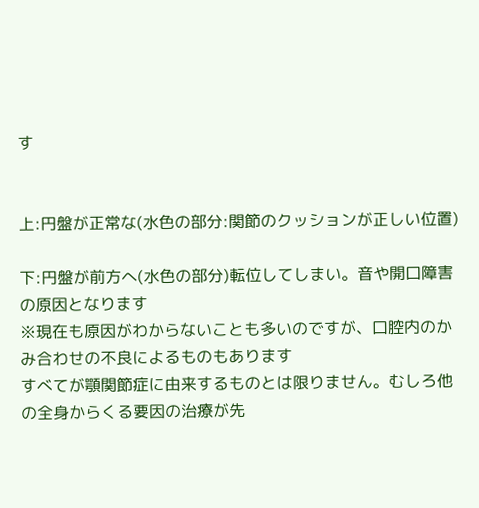す


上:円盤が正常な(水色の部分:関節のクッションが正しい位置)

下:円盤が前方へ(水色の部分)転位してしまい。音や開口障害の原因となります
※現在も原因がわからないことも多いのですが、口腔内のかみ合わせの不良によるものもあります
すべてが顎関節症に由来するものとは限りません。むしろ他の全身からくる要因の治療が先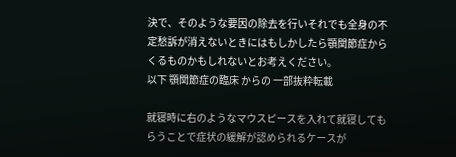決で、そのような要因の除去を行いそれでも全身の不定愁訴が消えないときにはもしかしたら顎関節症からくるものかもしれないとお考えください。
以下 顎関節症の臨床 からの 一部抜粋転載

就寝時に右のようなマウスピースを入れて就寝してもらうことで症状の緩解が認められるケースが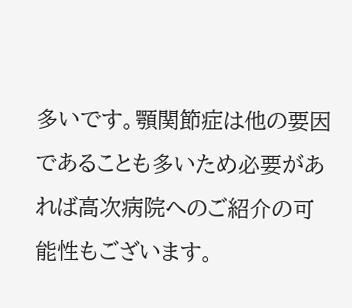多いです。顎関節症は他の要因であることも多いため必要があれば高次病院へのご紹介の可能性もございます。